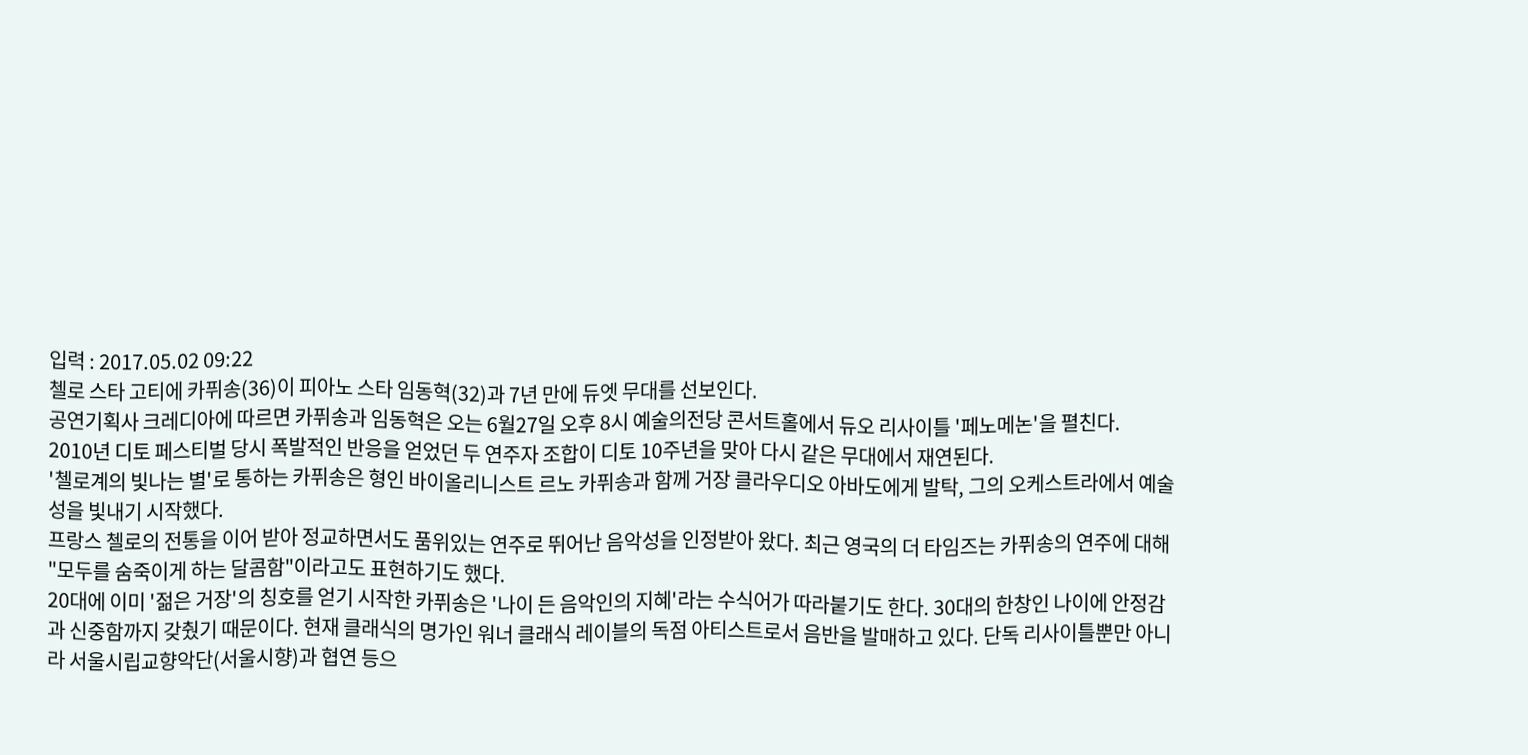입력 : 2017.05.02 09:22
첼로 스타 고티에 카퓌송(36)이 피아노 스타 임동혁(32)과 7년 만에 듀엣 무대를 선보인다.
공연기획사 크레디아에 따르면 카퓌송과 임동혁은 오는 6월27일 오후 8시 예술의전당 콘서트홀에서 듀오 리사이틀 '페노메논'을 펼친다.
2010년 디토 페스티벌 당시 폭발적인 반응을 얻었던 두 연주자 조합이 디토 10주년을 맞아 다시 같은 무대에서 재연된다.
'첼로계의 빛나는 별'로 통하는 카퓌송은 형인 바이올리니스트 르노 카퓌송과 함께 거장 클라우디오 아바도에게 발탁, 그의 오케스트라에서 예술성을 빛내기 시작했다.
프랑스 첼로의 전통을 이어 받아 정교하면서도 품위있는 연주로 뛰어난 음악성을 인정받아 왔다. 최근 영국의 더 타임즈는 카퓌송의 연주에 대해 "모두를 숨죽이게 하는 달콤함"이라고도 표현하기도 했다.
20대에 이미 '젊은 거장'의 칭호를 얻기 시작한 카퓌송은 '나이 든 음악인의 지혜'라는 수식어가 따라붙기도 한다. 30대의 한창인 나이에 안정감과 신중함까지 갖췄기 때문이다. 현재 클래식의 명가인 워너 클래식 레이블의 독점 아티스트로서 음반을 발매하고 있다. 단독 리사이틀뿐만 아니라 서울시립교향악단(서울시향)과 협연 등으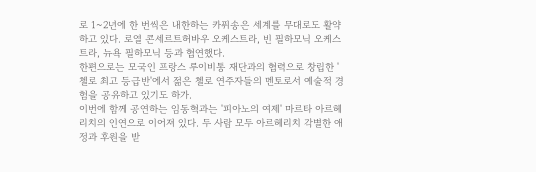로 1~2년에 한 번씩은 내한하는 카퓌송은 세계를 무대로도 활약하고 있다. 로열 콘세르트허바우 오케스트라, 빈 필하모닉 오케스트라, 뉴욕 필하모닉 등과 협연했다.
한편으로는 모국인 프랑스 루이비통 재단과의 협력으로 창립한 '첼로 최고 등급반'에서 젊은 첼로 연주자들의 멘토로서 예술적 경험을 공유하고 있기도 하가.
이번에 함께 공연하는 임동혁과는 '피아노의 여제' 마르타 아르헤리치의 인연으로 이어져 있다. 두 사람 모두 아르헤리치 각별한 애정과 후원을 받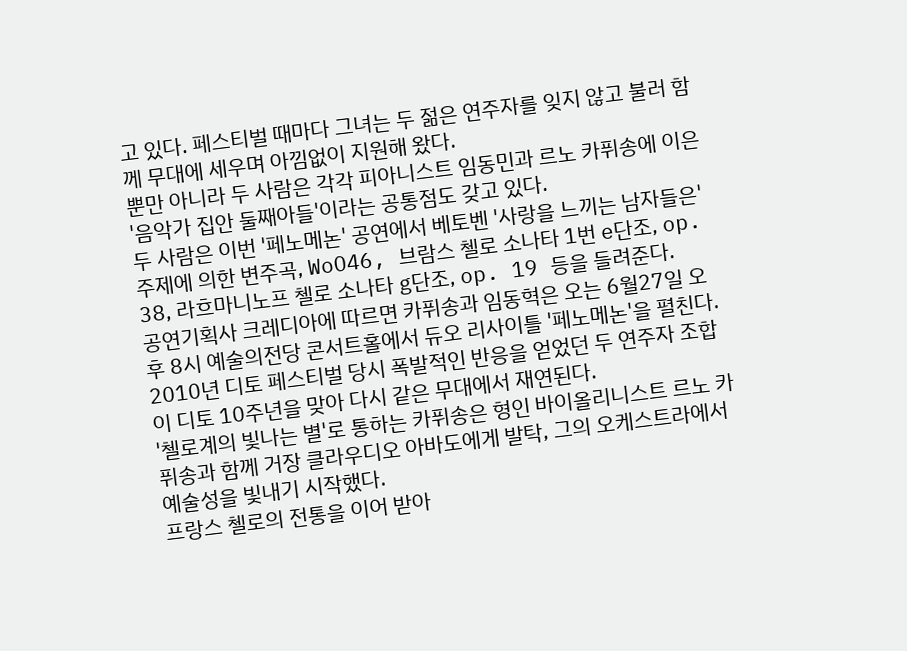고 있다. 페스티벌 때마다 그녀는 두 젊은 연주자를 잊지 않고 불러 함께 무대에 세우며 아낌없이 지원해 왔다.
뿐만 아니라 두 사람은 각각 피아니스트 임동민과 르노 카퓌송에 이은 '음악가 집안 둘째아들'이라는 공통점도 갖고 있다.
두 사람은 이번 '페노메논' 공연에서 베토벤 '사랑을 느끼는 남자들은' 주제에 의한 변주곡, WoO46, 브람스 첼로 소나타 1번 e단조, op. 38, 라흐마니노프 첼로 소나타 g단조, op. 19 등을 들려준다.
공연기획사 크레디아에 따르면 카퓌송과 임동혁은 오는 6월27일 오후 8시 예술의전당 콘서트홀에서 듀오 리사이틀 '페노메논'을 펼친다.
2010년 디토 페스티벌 당시 폭발적인 반응을 얻었던 두 연주자 조합이 디토 10주년을 맞아 다시 같은 무대에서 재연된다.
'첼로계의 빛나는 별'로 통하는 카퓌송은 형인 바이올리니스트 르노 카퓌송과 함께 거장 클라우디오 아바도에게 발탁, 그의 오케스트라에서 예술성을 빛내기 시작했다.
프랑스 첼로의 전통을 이어 받아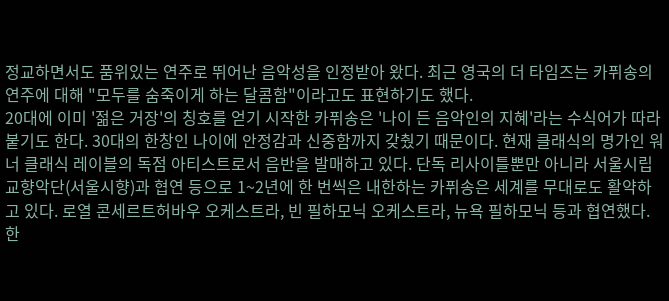정교하면서도 품위있는 연주로 뛰어난 음악성을 인정받아 왔다. 최근 영국의 더 타임즈는 카퓌송의 연주에 대해 "모두를 숨죽이게 하는 달콤함"이라고도 표현하기도 했다.
20대에 이미 '젊은 거장'의 칭호를 얻기 시작한 카퓌송은 '나이 든 음악인의 지혜'라는 수식어가 따라붙기도 한다. 30대의 한창인 나이에 안정감과 신중함까지 갖췄기 때문이다. 현재 클래식의 명가인 워너 클래식 레이블의 독점 아티스트로서 음반을 발매하고 있다. 단독 리사이틀뿐만 아니라 서울시립교향악단(서울시향)과 협연 등으로 1~2년에 한 번씩은 내한하는 카퓌송은 세계를 무대로도 활약하고 있다. 로열 콘세르트허바우 오케스트라, 빈 필하모닉 오케스트라, 뉴욕 필하모닉 등과 협연했다.
한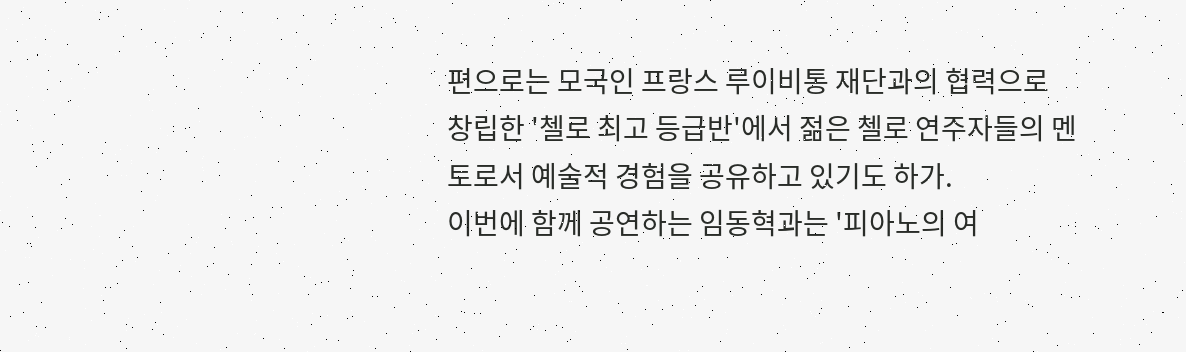편으로는 모국인 프랑스 루이비통 재단과의 협력으로 창립한 '첼로 최고 등급반'에서 젊은 첼로 연주자들의 멘토로서 예술적 경험을 공유하고 있기도 하가.
이번에 함께 공연하는 임동혁과는 '피아노의 여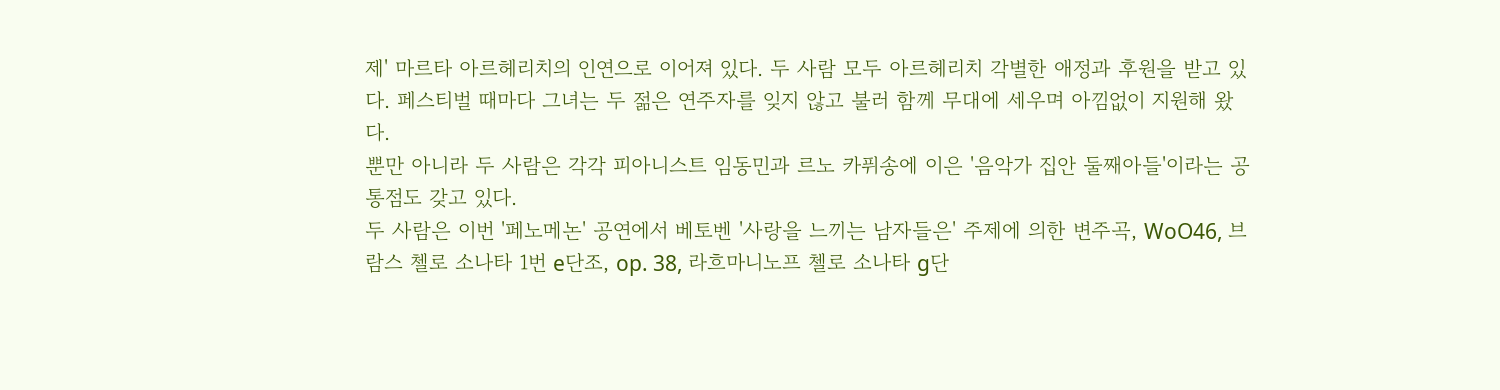제' 마르타 아르헤리치의 인연으로 이어져 있다. 두 사람 모두 아르헤리치 각별한 애정과 후원을 받고 있다. 페스티벌 때마다 그녀는 두 젊은 연주자를 잊지 않고 불러 함께 무대에 세우며 아낌없이 지원해 왔다.
뿐만 아니라 두 사람은 각각 피아니스트 임동민과 르노 카퓌송에 이은 '음악가 집안 둘째아들'이라는 공통점도 갖고 있다.
두 사람은 이번 '페노메논' 공연에서 베토벤 '사랑을 느끼는 남자들은' 주제에 의한 변주곡, WoO46, 브람스 첼로 소나타 1번 e단조, op. 38, 라흐마니노프 첼로 소나타 g단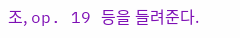조, op. 19 등을 들려준다.